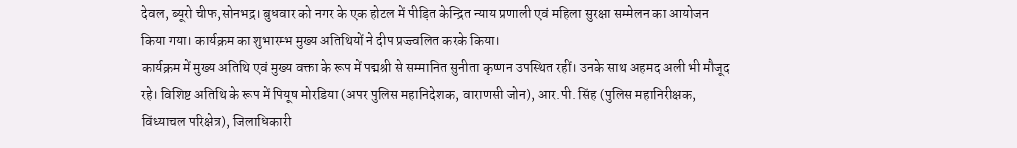देवल, ब्यूरो चीफ,सोनभद्र। बुधवार को नगर के एक होटल में पीड़ित केन्द्रित न्याय प्रणाली एवं महिला सुरक्षा सम्मेलन का आयोजन किया गया। कार्यक्रम का शुभारम्भ मुख्य अतिथियों ने दीप प्रज्ज्वलित करके किया।
कार्यक्रम में मुख्य अतिथि एवं मुख्य वक्ता के रूप में पद्मश्री से सम्मानित सुनीता कृष्णन उपस्थित रहीं। उनके साथ अहमद अली भी मौजूद रहे। विशिष्ट अतिथि के रूप में पियूष मोरडिया (अपर पुलिस महानिदेशक, वाराणसी जोन), आर.पी. सिंह (पुलिस महानिरीक्षक, विंध्याचल परिक्षेत्र), जिलाधिकारी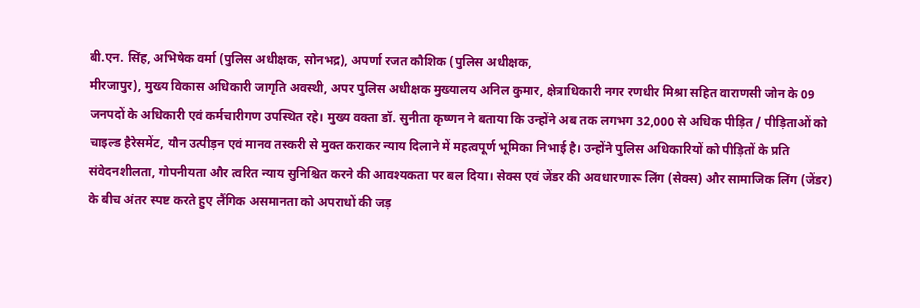बी.एन. सिंह, अभिषेक वर्मा (पुलिस अधीक्षक, सोनभद्र), अपर्णा रजत कौशिक (पुलिस अधीक्षक,
मीरजापुर), मुख्य विकास अधिकारी जागृति अवस्थी, अपर पुलिस अधीक्षक मुख्यालय अनिल कुमार, क्षेत्राधिकारी नगर रणधीर मिश्रा सहित वाराणसी जोन के 09 जनपदों के अधिकारी एवं कर्मचारीगण उपस्थित रहे। मुख्य वक्ता डॉ. सुनीता कृष्णन ने बताया कि उन्होंने अब तक लगभग 32,000 से अधिक पीड़ित / पीड़िताओं को चाइल्ड हैरेसमेंट, यौन उत्पीड़न एवं मानव तस्करी से मुक्त कराकर न्याय दिलाने में महत्वपूर्ण भूमिका निभाई है। उन्होंने पुलिस अधिकारियों को पीड़ितों के प्रति संवेदनशीलता, गोपनीयता और त्वरित न्याय सुनिश्चित करने की आवश्यकता पर बल दिया। सेक्स एवं जेंडर की अवधारणारू लिंग (सेक्स) और सामाजिक लिंग (जेंडर) के बीच अंतर स्पष्ट करते हुए लैंगिक असमानता को अपराधों की जड़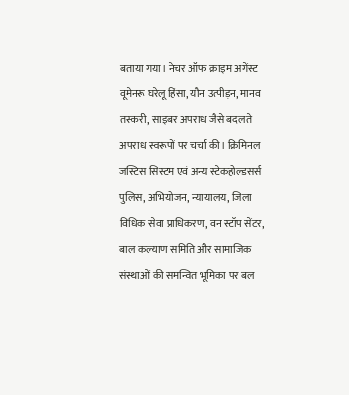बताया गया। नेचर ऑफ क्राइम अगेंस्ट वूमेनरू घरेलू हिंसा, यौन उत्पीड़न, मानव तस्करी, साइबर अपराध जैसे बदलते अपराध स्वरूपों पर चर्चा की। क्रिमिनल जस्टिस सिस्टम एवं अन्य स्टेकहोल्डसर्स पुलिस, अभियोजन, न्यायालय, जिला विधिक सेवा प्राधिकरण, वन स्टॉप सेंटर, बाल कल्याण समिति और सामाजिक संस्थाओं की समन्वित भूमिका पर बल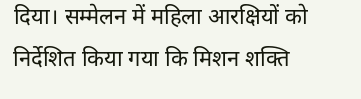दिया। सम्मेलन में महिला आरक्षियों को निर्देशित किया गया कि मिशन शक्ति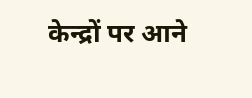केन्द्रों पर आने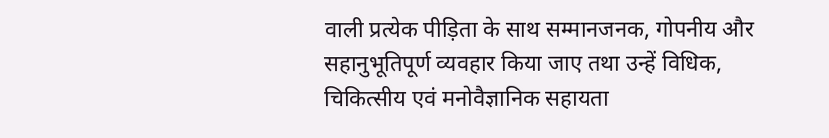वाली प्रत्येक पीड़िता के साथ सम्मानजनक, गोपनीय और सहानुभूतिपूर्ण व्यवहार किया जाए तथा उन्हें विधिक, चिकित्सीय एवं मनोवैज्ञानिक सहायता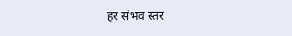हर संभव स्तर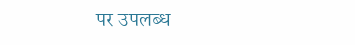पर उपलब्ध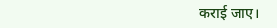कराई जाए।